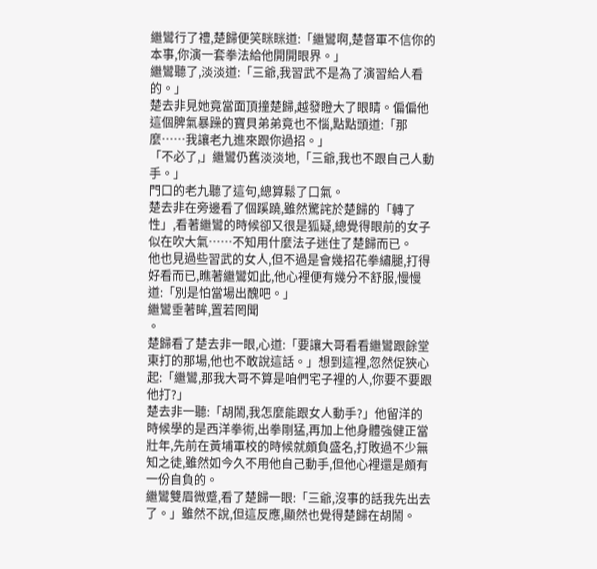繼鸞行了禮,楚歸便笑眯眯道:「繼鸞啊,楚督軍不信你的本事,你演一套拳法給他開開眼界。」
繼鸞聽了,淡淡道:「三爺,我習武不是為了演習給人看的。」
楚去非見她竟當面頂撞楚歸,越發瞪大了眼睛。偏偏他這個脾氣暴躁的寶貝弟弟竟也不惱,點點頭道:「那麼……我讓老九進來跟你過招。」
「不必了,」繼鸞仍舊淡淡地,「三爺,我也不跟自己人動手。」
門口的老九聽了這句,總算鬆了口氣。
楚去非在旁邊看了個蹊蹺,雖然驚詫於楚歸的「轉了性」,看著繼鸞的時候卻又很是狐疑,總覺得眼前的女子似在吹大氣……不知用什麼法子迷住了楚歸而已。
他也見過些習武的女人,但不過是會幾招花拳繡腿,打得好看而已,瞧著繼鸞如此,他心裡便有幾分不舒服,慢慢道:「別是怕當場出醜吧。」
繼鸞垂著眸,置若罔聞
。
楚歸看了楚去非一眼,心道:「要讓大哥看看繼鸞跟餘堂東打的那場,他也不敢說這話。」想到這裡,忽然促狹心起:「繼鸞,那我大哥不算是咱們宅子裡的人,你要不要跟他打?」
楚去非一聽:「胡鬧,我怎麼能跟女人動手?」他留洋的時候學的是西洋拳術,出拳剛猛,再加上他身體強健正當壯年,先前在黃埔軍校的時候就頗負盛名,打敗過不少無知之徒,雖然如今久不用他自己動手,但他心裡還是頗有一份自負的。
繼鸞雙眉微蹙,看了楚歸一眼:「三爺,沒事的話我先出去了。」雖然不說,但這反應,顯然也覺得楚歸在胡鬧。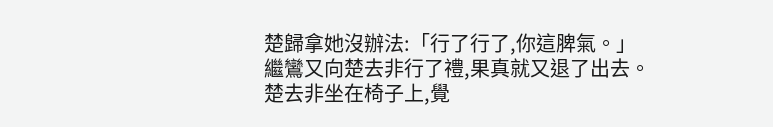楚歸拿她沒辦法:「行了行了,你這脾氣。」
繼鸞又向楚去非行了禮,果真就又退了出去。
楚去非坐在椅子上,覺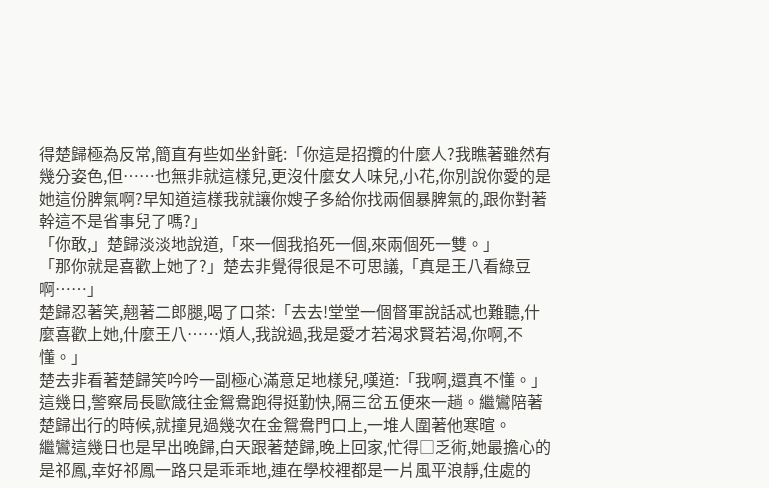得楚歸極為反常,簡直有些如坐針氈:「你這是招攬的什麼人?我瞧著雖然有幾分姿色,但……也無非就這樣兒,更沒什麼女人味兒,小花,你別說你愛的是她這份脾氣啊?早知道這樣我就讓你嫂子多給你找兩個暴脾氣的,跟你對著幹這不是省事兒了嗎?」
「你敢,」楚歸淡淡地說道,「來一個我掐死一個,來兩個死一雙。」
「那你就是喜歡上她了?」楚去非覺得很是不可思議,「真是王八看綠豆啊……」
楚歸忍著笑,翹著二郎腿,喝了口茶:「去去!堂堂一個督軍說話忒也難聽,什麼喜歡上她,什麼王八……煩人,我說過,我是愛才若渴求賢若渴,你啊,不懂。」
楚去非看著楚歸笑吟吟一副極心滿意足地樣兒,嘆道:「我啊,還真不懂。」
這幾日,警察局長歐箴往金鴛鴦跑得挺勤快,隔三岔五便來一趟。繼鸞陪著楚歸出行的時候,就撞見過幾次在金鴛鴦門口上,一堆人圍著他寒暄。
繼鸞這幾日也是早出晚歸,白天跟著楚歸,晚上回家,忙得□乏術,她最擔心的是祁鳳,幸好祁鳳一路只是乖乖地,連在學校裡都是一片風平浪靜,住處的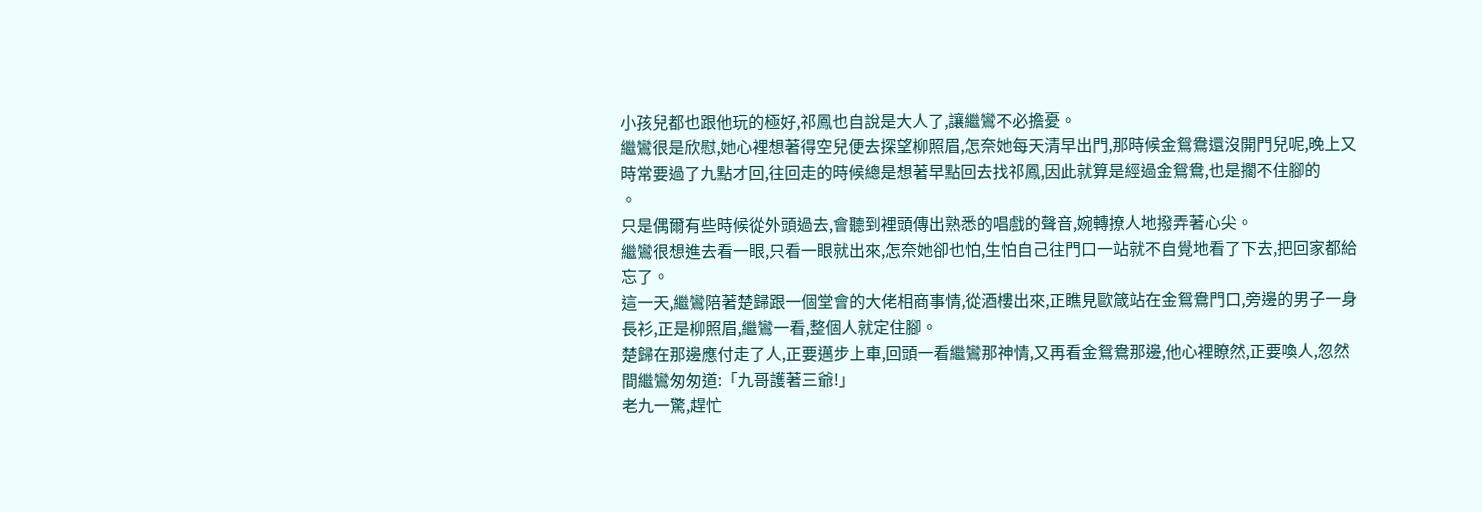小孩兒都也跟他玩的極好,祁鳳也自說是大人了,讓繼鸞不必擔憂。
繼鸞很是欣慰,她心裡想著得空兒便去探望柳照眉,怎奈她每天清早出門,那時候金鴛鴦還沒開門兒呢,晚上又時常要過了九點才回,往回走的時候總是想著早點回去找祁鳳,因此就算是經過金鴛鴦,也是擱不住腳的
。
只是偶爾有些時候從外頭過去,會聽到裡頭傳出熟悉的唱戲的聲音,婉轉撩人地撥弄著心尖。
繼鸞很想進去看一眼,只看一眼就出來,怎奈她卻也怕,生怕自己往門口一站就不自覺地看了下去,把回家都給忘了。
這一天,繼鸞陪著楚歸跟一個堂會的大佬相商事情,從酒樓出來,正瞧見歐箴站在金鴛鴦門口,旁邊的男子一身長衫,正是柳照眉,繼鸞一看,整個人就定住腳。
楚歸在那邊應付走了人,正要邁步上車,回頭一看繼鸞那神情,又再看金鴛鴦那邊,他心裡瞭然,正要喚人,忽然間繼鸞匆匆道:「九哥護著三爺!」
老九一驚,趕忙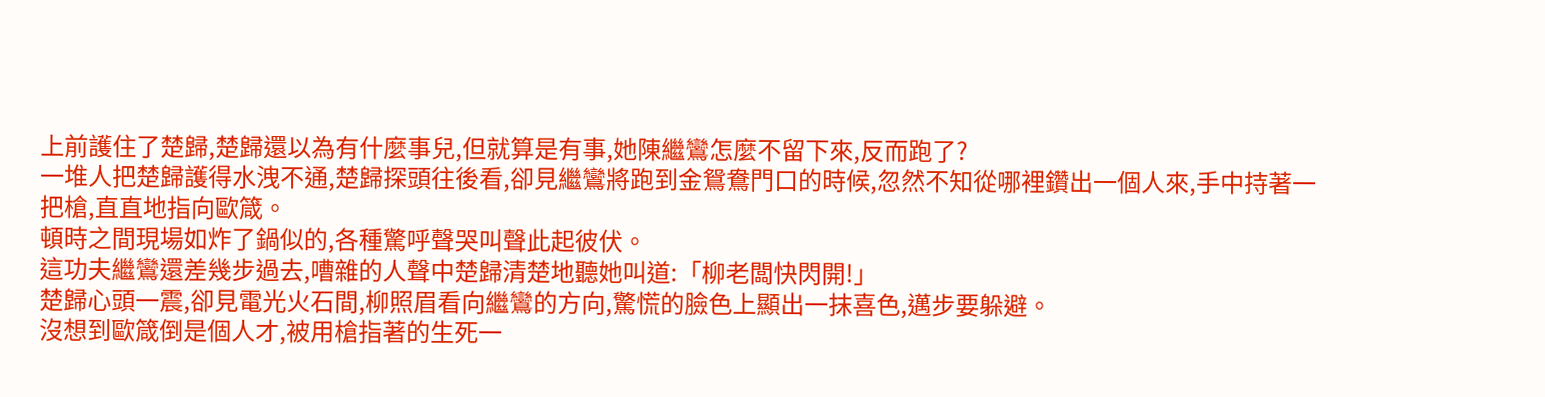上前護住了楚歸,楚歸還以為有什麼事兒,但就算是有事,她陳繼鸞怎麼不留下來,反而跑了?
一堆人把楚歸護得水洩不通,楚歸探頭往後看,卻見繼鸞將跑到金鴛鴦門口的時候,忽然不知從哪裡鑽出一個人來,手中持著一把槍,直直地指向歐箴。
頓時之間現場如炸了鍋似的,各種驚呼聲哭叫聲此起彼伏。
這功夫繼鸞還差幾步過去,嘈雜的人聲中楚歸清楚地聽她叫道:「柳老闆快閃開!」
楚歸心頭一震,卻見電光火石間,柳照眉看向繼鸞的方向,驚慌的臉色上顯出一抹喜色,邁步要躲避。
沒想到歐箴倒是個人才,被用槍指著的生死一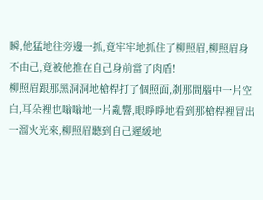瞬,他猛地往旁邊一抓,竟牢牢地抓住了柳照眉,柳照眉身不由己,竟被他推在自己身前當了肉盾!
柳照眉跟那黑洞洞地槍桿打了個照面,剎那間腦中一片空白,耳朵裡也嗡嗡地一片亂響,眼睜睜地看到那槍桿裡冒出一溜火光來,柳照眉聽到自己遲緩地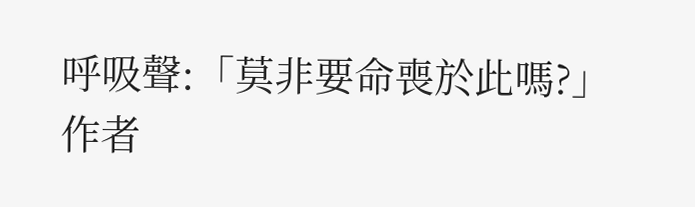呼吸聲:「莫非要命喪於此嗎?」
作者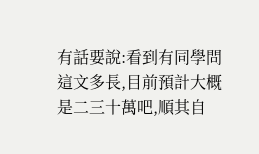有話要說:看到有同學問這文多長,目前預計大概是二三十萬吧,順其自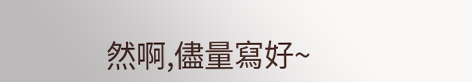然啊,儘量寫好~